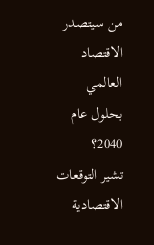من سيتصدر الاقتصاد العالمي بحلول عام 2040؟
تشير التوقعات الاقتصادية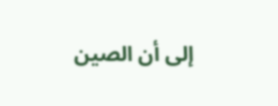إلى أن الصين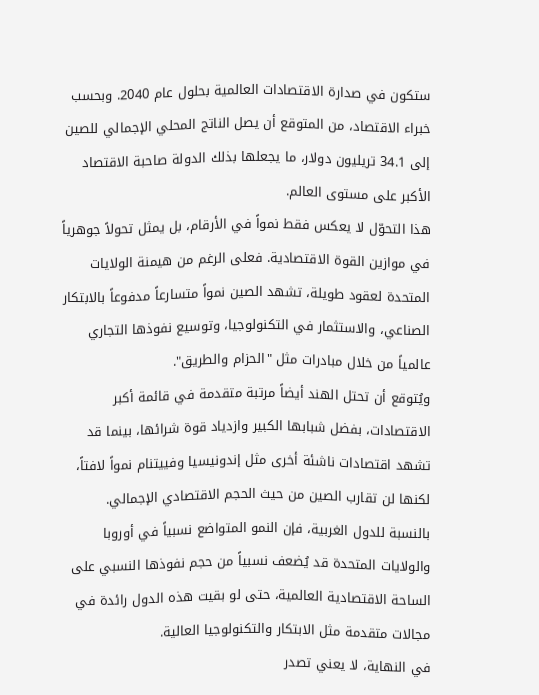ستكون في صدارة الاقتصادات العالمية بحلول عام 2040. وبحسب خبراء الاقتصاد، من المتوقع أن يصل الناتج المحلي الإجمالي للصين إلى 34.1 تريليون دولار، ما يجعلها بذلك الدولة صاحبة الاقتصاد الأكبر على مستوى العالم.
هذا التحوّل لا يعكس فقط نمواً في الأرقام، بل يمثل تحولاً جوهرياً في موازين القوة الاقتصادية. فعلى الرغم من هيمنة الولايات المتحدة لعقود طويلة، تشهد الصين نمواً متسارعاً مدفوعاً بالابتكار الصناعي، والاستثمار في التكنولوجيا، وتوسيع نفوذها التجاري عالمياً من خلال مبادرات مثل "الحزام والطريق".
ويُتوقع أن تحتل الهند أيضاً مرتبة متقدمة في قائمة أكبر الاقتصادات، بفضل شبابها الكبير وازدياد قوة شرائها، بينما قد تشهد اقتصادات ناشئة أخرى مثل إندونيسيا وفييتنام نمواً لافتاً، لكنها لن تقارب الصين من حيث الحجم الاقتصادي الإجمالي.
بالنسبة للدول الغربية، فإن النمو المتواضع نسبياً في أوروبا والولايات المتحدة قد يُضعف نسبياً من حجم نفوذها النسبي على الساحة الاقتصادية العالمية، حتى لو بقيت هذه الدول رائدة في مجالات متقدمة مثل الابتكار والتكنولوجيا العالية.
في النهاية، لا يعني تصدر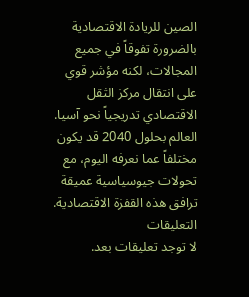الصين للريادة الاقتصادية بالضرورة تفوقاً في جميع المجالات، لكنه مؤشر قوي على انتقال مركز الثقل الاقتصادي تدريجياً نحو آسيا. العالم بحلول 2040 قد يكون مختلفاً عما نعرفه اليوم، مع تحولات جيوسياسية عميقة ترافق هذه القفزة الاقتصادية.
التعليقات
لا توجد تعليقات بعد.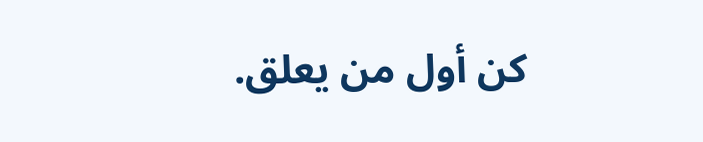كن أول من يعلق.